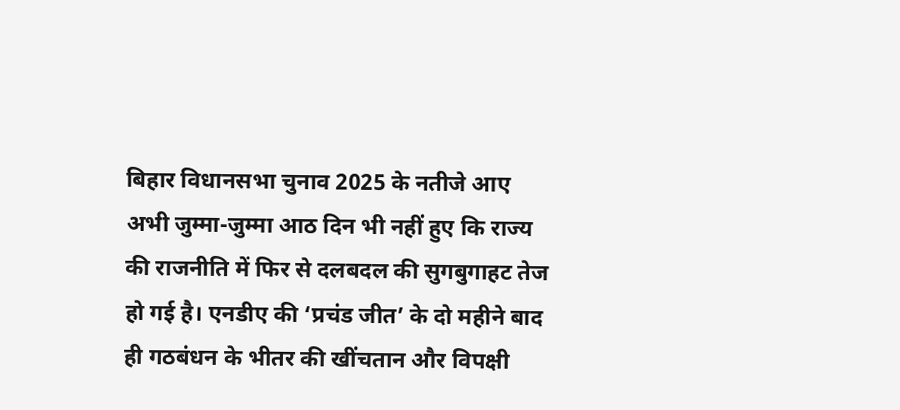बिहार विधानसभा चुनाव 2025 के नतीजे आए अभी जुम्मा-जुम्मा आठ दिन भी नहीं हुए कि राज्य की राजनीति में फिर से दलबदल की सुगबुगाहट तेज हो गई है। एनडीए की ‘प्रचंड जीत’ के दो महीने बाद ही गठबंधन के भीतर की खींचतान और विपक्षी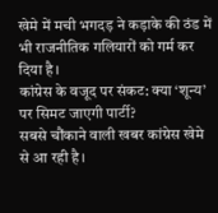खेमे में मची भगदड़ ने कड़ाके की ठंड में भी राजनीतिक गलियारों को गर्म कर दिया है।
कांग्रेस के वजूद पर संकट: क्या ‘शून्य’ पर सिमट जाएगी पार्टी?
सबसे चौंकाने वाली खबर कांग्रेस खेमे से आ रही है।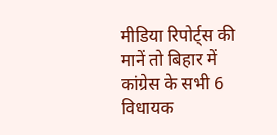मीडिया रिपोर्ट्स की मानें तो बिहार में कांग्रेस के सभी 6 विधायक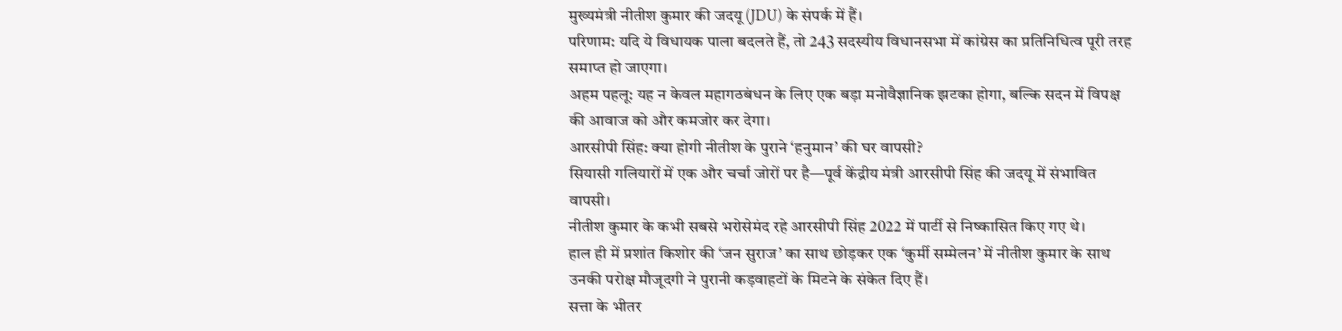मुख्यमंत्री नीतीश कुमार की जदयू (JDU) के संपर्क में हैं।
परिणाम: यदि ये विधायक पाला बदलते हैं, तो 243 सदस्यीय विधानसभा में कांग्रेस का प्रतिनिधित्व पूरी तरह समाप्त हो जाएगा।
अहम पहलू: यह न केवल महागठबंधन के लिए एक बड़ा मनोवैज्ञानिक झटका होगा, बल्कि सदन में विपक्ष की आवाज को और कमजोर कर देगा।
आरसीपी सिंह: क्या होगी नीतीश के पुराने ‘हनुमान’ की घर वापसी?
सियासी गलियारों में एक और चर्चा जोरों पर है—पूर्व केंद्रीय मंत्री आरसीपी सिंह की जदयू में संभावित वापसी।
नीतीश कुमार के कभी सबसे भरोसेमंद रहे आरसीपी सिंह 2022 में पार्टी से निष्कासित किए गए थे।
हाल ही में प्रशांत किशोर की ‘जन सुराज’ का साथ छोड़कर एक ‘कुर्मी सम्मेलन’ में नीतीश कुमार के साथ उनकी परोक्ष मौजूदगी ने पुरानी कड़वाहटों के मिटने के संकेत दिए हैं।
सत्ता के भीतर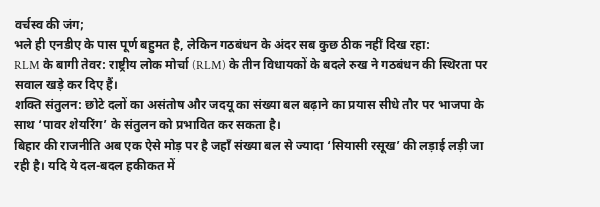वर्चस्व की जंग;
भले ही एनडीए के पास पूर्ण बहुमत है, लेकिन गठबंधन के अंदर सब कुछ ठीक नहीं दिख रहा:
RLM के बागी तेवर: राष्ट्रीय लोक मोर्चा (RLM) के तीन विधायकों के बदले रुख ने गठबंधन की स्थिरता पर सवाल खड़े कर दिए हैं।
शक्ति संतुलन: छोटे दलों का असंतोष और जदयू का संख्या बल बढ़ाने का प्रयास सीधे तौर पर भाजपा के साथ ‘पावर शेयरिंग’ के संतुलन को प्रभावित कर सकता है।
बिहार की राजनीति अब एक ऐसे मोड़ पर है जहाँ संख्या बल से ज्यादा ‘सियासी रसूख’ की लड़ाई लड़ी जा रही है। यदि ये दल-बदल हकीकत में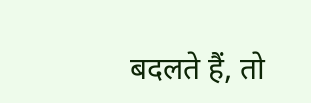बदलते हैं, तो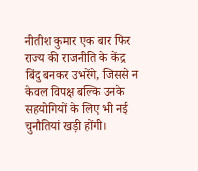नीतीश कुमार एक बार फिर राज्य की राजनीति के केंद्र बिंदु बनकर उभरेंगे, जिससे न केवल विपक्ष बल्कि उनके सहयोगियों के लिए भी नई चुनौतियां खड़ी होंगी।